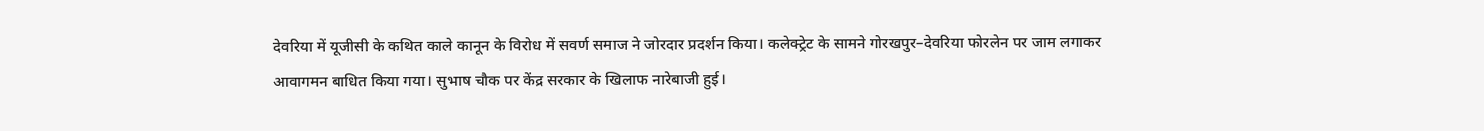देवरिया में यूजीसी के कथित काले कानून के विरोध में सवर्ण समाज ने जोरदार प्रदर्शन किया। कलेक्ट्रेट के सामने गोरखपुर–देवरिया फोरलेन पर जाम लगाकर आवागमन बाधित किया गया। सुभाष चौक पर केंद्र सरकार के खिलाफ नारेबाजी हुई।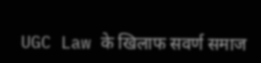UGC Law के खिलाफ सवर्ण समाज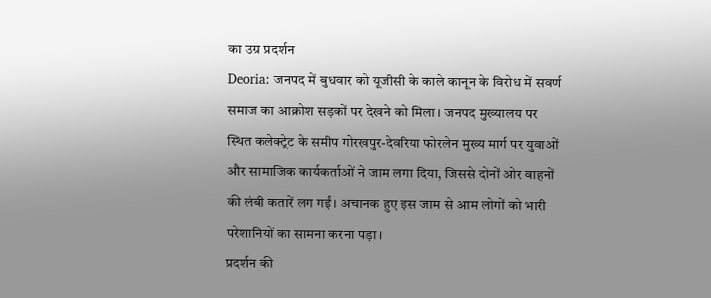का उग्र प्रदर्शन
Deoria: जनपद में बुधवार को यूजीसी के काले कानून के विरोध में सवर्ण समाज का आक्रोश सड़कों पर देखने को मिला। जनपद मुख्यालय पर स्थित कलेक्ट्रेट के समीप गोरखपुर-देवरिया फोरलेन मुख्य मार्ग पर युवाओं और सामाजिक कार्यकर्ताओं ने जाम लगा दिया, जिससे दोनों ओर वाहनों की लंबी कतारें लग गईं। अचानक हुए इस जाम से आम लोगों को भारी परेशानियों का सामना करना पड़ा।
प्रदर्शन की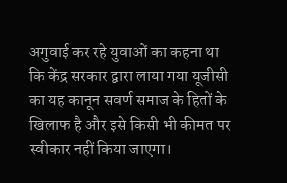अगुवाई कर रहे युवाओं का कहना था कि केंद्र सरकार द्वारा लाया गया यूजीसी का यह कानून सवर्ण समाज के हितों के खिलाफ है और इसे किसी भी कीमत पर स्वीकार नहीं किया जाएगा।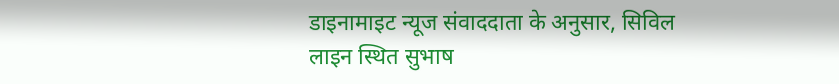डाइनामाइट न्यूज संवाददाता के अनुसार, सिविल लाइन स्थित सुभाष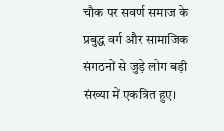चौक पर सवर्ण समाज के प्रबुद्ध वर्ग और सामाजिक संगठनों से जुड़े लोग बड़ी संख्या में एकत्रित हुए।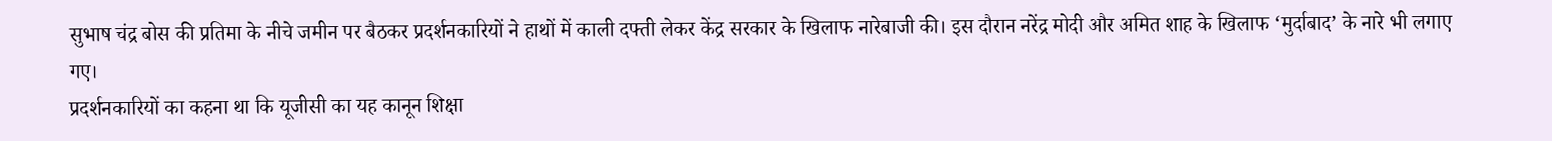सुभाष चंद्र बोस की प्रतिमा के नीचे जमीन पर बैठकर प्रदर्शनकारियों ने हाथों में काली दफ्ती लेकर केंद्र सरकार के खिलाफ नारेबाजी की। इस दौरान नरेंद्र मोदी और अमित शाह के खिलाफ ‘मुर्दाबाद’ के नारे भी लगाए गए।
प्रदर्शनकारियों का कहना था कि यूजीसी का यह कानून शिक्षा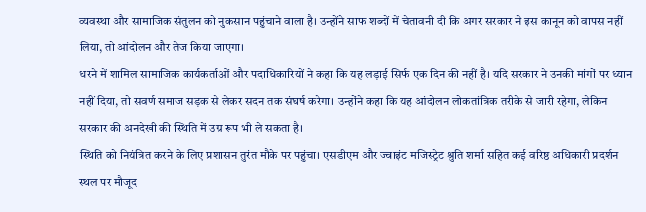व्यवस्था और सामाजिक संतुलन को नुकसान पहुंचाने वाला है। उन्होंने साफ शब्दों में चेतावनी दी कि अगर सरकार ने इस कानून को वापस नहीं लिया, तो आंदोलन और तेज किया जाएगा।
धरने में शामिल सामाजिक कार्यकर्ताओं और पदाधिकारियों ने कहा कि यह लड़ाई सिर्फ एक दिन की नहीं है। यदि सरकार ने उनकी मांगों पर ध्यान नहीं दिया, तो सवर्ण समाज सड़क से लेकर सदन तक संघर्ष करेगा। उन्होंने कहा कि यह आंदोलन लोकतांत्रिक तरीके से जारी रहेगा, लेकिन सरकार की अनदेखी की स्थिति में उग्र रूप भी ले सकता है।
स्थिति को नियंत्रित करने के लिए प्रशासन तुरंत मौके पर पहुंचा। एसडीएम और ज्वाइंट मजिस्ट्रेट श्रुति शर्मा सहित कई वरिष्ठ अधिकारी प्रदर्शन स्थल पर मौजूद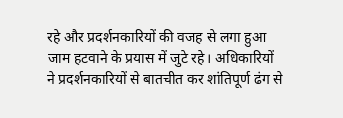रहे और प्रदर्शनकारियों की वजह से लगा हुआ जाम हटवाने के प्रयास में जुटे रहे। अधिकारियों ने प्रदर्शनकारियों से बातचीत कर शांतिपूर्ण ढंग से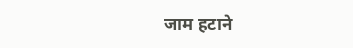जाम हटाने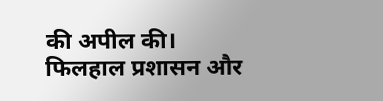की अपील की।
फिलहाल प्रशासन और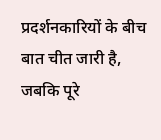प्रदर्शनकारियों के बीच बात चीत जारी है, जबकि पूरे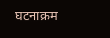घटनाक्रम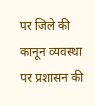पर जिले की कानून व्यवस्था पर प्रशासन की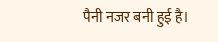पैनी नजर बनी हुई है।